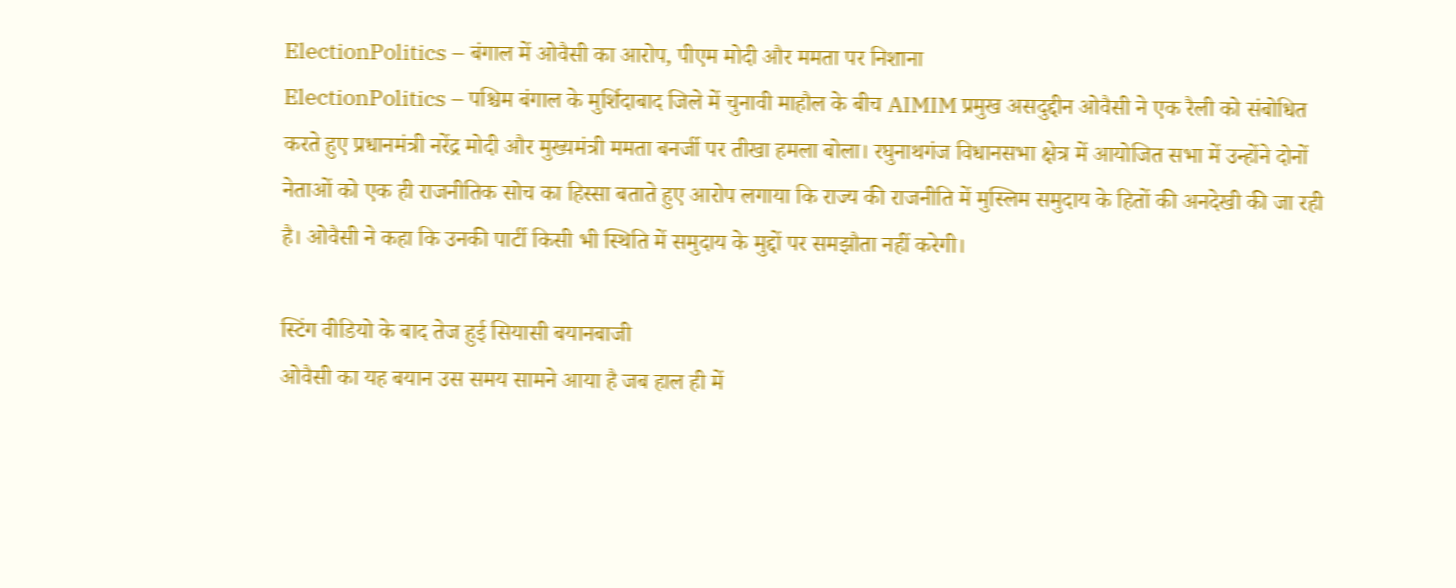ElectionPolitics – बंगाल में ओवैसी का आरोप, पीएम मोदी और ममता पर निशाना
ElectionPolitics – पश्चिम बंगाल के मुर्शिदाबाद जिले में चुनावी माहौल के बीच AIMIM प्रमुख असदुद्दीन ओवैसी ने एक रैली को संबोधित करते हुए प्रधानमंत्री नरेंद्र मोदी और मुख्यमंत्री ममता बनर्जी पर तीखा हमला बोला। रघुनाथगंज विधानसभा क्षेत्र में आयोजित सभा में उन्होंने दोनों नेताओं को एक ही राजनीतिक सोच का हिस्सा बताते हुए आरोप लगाया कि राज्य की राजनीति में मुस्लिम समुदाय के हितों की अनदेखी की जा रही है। ओवैसी ने कहा कि उनकी पार्टी किसी भी स्थिति में समुदाय के मुद्दों पर समझौता नहीं करेगी।

स्टिंग वीडियो के बाद तेज हुई सियासी बयानबाजी
ओवैसी का यह बयान उस समय सामने आया है जब हाल ही में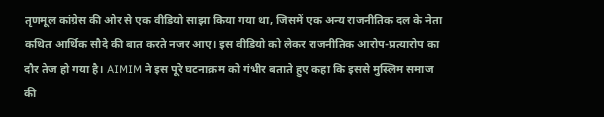तृणमूल कांग्रेस की ओर से एक वीडियो साझा किया गया था, जिसमें एक अन्य राजनीतिक दल के नेता कथित आर्थिक सौदे की बात करते नजर आए। इस वीडियो को लेकर राजनीतिक आरोप-प्रत्यारोप का दौर तेज हो गया है। AIMIM ने इस पूरे घटनाक्रम को गंभीर बताते हुए कहा कि इससे मुस्लिम समाज की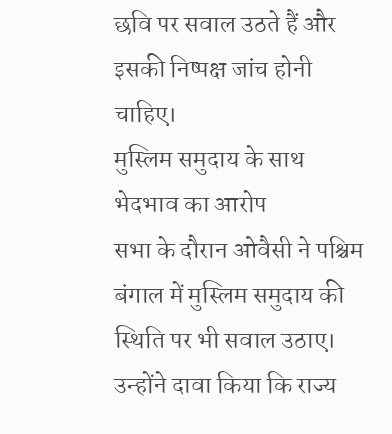छवि पर सवाल उठते हैं और इसकी निष्पक्ष जांच होनी चाहिए।
मुस्लिम समुदाय के साथ भेदभाव का आरोप
सभा के दौरान ओवैसी ने पश्चिम बंगाल में मुस्लिम समुदाय की स्थिति पर भी सवाल उठाए। उन्होंने दावा किया कि राज्य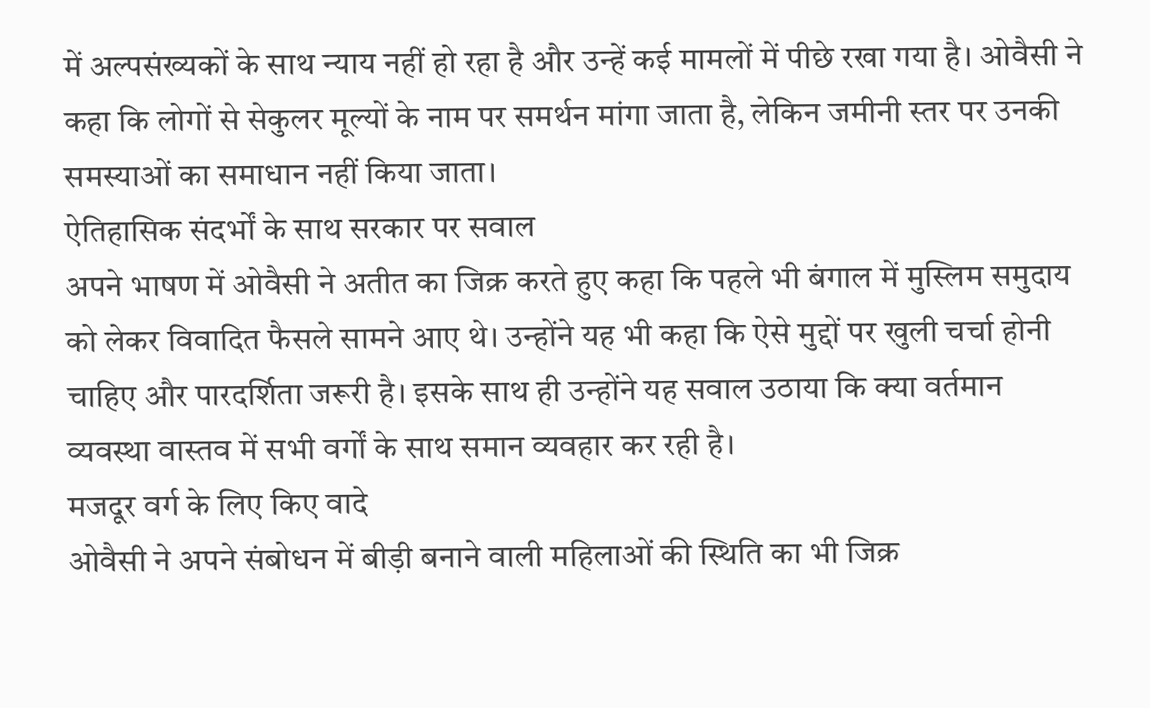में अल्पसंख्यकों के साथ न्याय नहीं हो रहा है और उन्हें कई मामलों में पीछे रखा गया है। ओवैसी ने कहा कि लोगों से सेकुलर मूल्यों के नाम पर समर्थन मांगा जाता है, लेकिन जमीनी स्तर पर उनकी समस्याओं का समाधान नहीं किया जाता।
ऐतिहासिक संदर्भों के साथ सरकार पर सवाल
अपने भाषण में ओवैसी ने अतीत का जिक्र करते हुए कहा कि पहले भी बंगाल में मुस्लिम समुदाय को लेकर विवादित फैसले सामने आए थे। उन्होंने यह भी कहा कि ऐसे मुद्दों पर खुली चर्चा होनी चाहिए और पारदर्शिता जरूरी है। इसके साथ ही उन्होंने यह सवाल उठाया कि क्या वर्तमान व्यवस्था वास्तव में सभी वर्गों के साथ समान व्यवहार कर रही है।
मजदूर वर्ग के लिए किए वादे
ओवैसी ने अपने संबोधन में बीड़ी बनाने वाली महिलाओं की स्थिति का भी जिक्र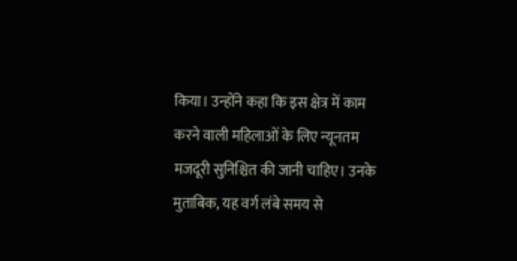किया। उन्होंने कहा कि इस क्षेत्र में काम करने वाली महिलाओं के लिए न्यूनतम मजदूरी सुनिश्चित की जानी चाहिए। उनके मुताबिक, यह वर्ग लंबे समय से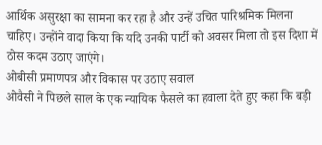आर्थिक असुरक्षा का सामना कर रहा है और उन्हें उचित पारिश्रमिक मिलना चाहिए। उन्होंने वादा किया कि यदि उनकी पार्टी को अवसर मिला तो इस दिशा में ठोस कदम उठाए जाएंगे।
ओबीसी प्रमाणपत्र और विकास पर उठाए सवाल
ओवैसी ने पिछले साल के एक न्यायिक फैसले का हवाला देते हुए कहा कि बड़ी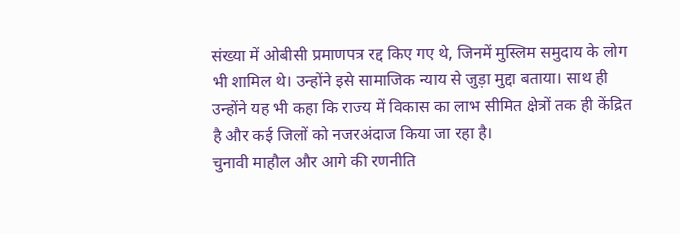संख्या में ओबीसी प्रमाणपत्र रद्द किए गए थे, जिनमें मुस्लिम समुदाय के लोग भी शामिल थे। उन्होंने इसे सामाजिक न्याय से जुड़ा मुद्दा बताया। साथ ही उन्होंने यह भी कहा कि राज्य में विकास का लाभ सीमित क्षेत्रों तक ही केंद्रित है और कई जिलों को नजरअंदाज किया जा रहा है।
चुनावी माहौल और आगे की रणनीति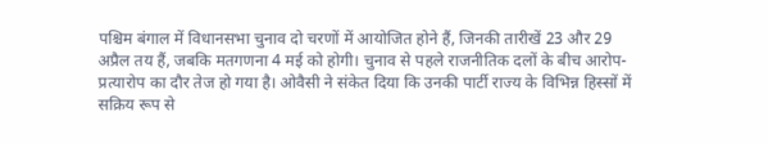पश्चिम बंगाल में विधानसभा चुनाव दो चरणों में आयोजित होने हैं, जिनकी तारीखें 23 और 29 अप्रैल तय हैं, जबकि मतगणना 4 मई को होगी। चुनाव से पहले राजनीतिक दलों के बीच आरोप-प्रत्यारोप का दौर तेज हो गया है। ओवैसी ने संकेत दिया कि उनकी पार्टी राज्य के विभिन्न हिस्सों में सक्रिय रूप से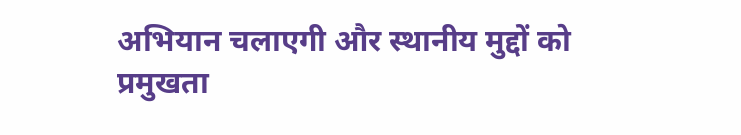अभियान चलाएगी और स्थानीय मुद्दों को प्रमुखता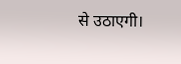से उठाएगी।